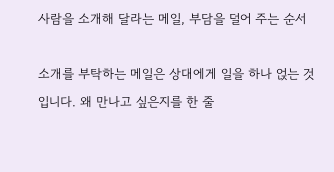사람을 소개해 달라는 메일, 부담을 덜어 주는 순서

소개를 부탁하는 메일은 상대에게 일을 하나 얹는 것입니다. 왜 만나고 싶은지를 한 줄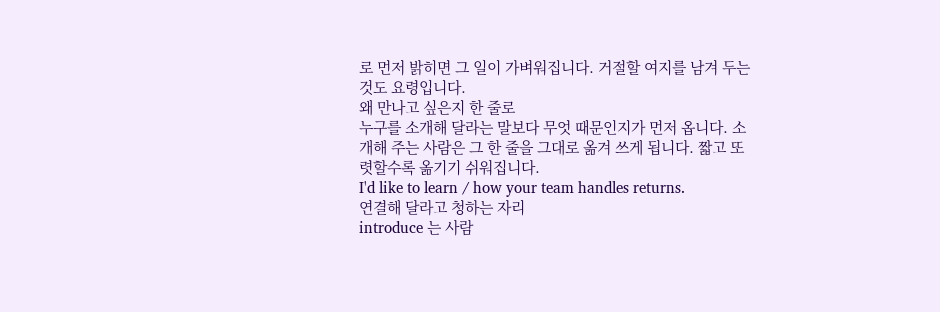로 먼저 밝히면 그 일이 가벼워집니다. 거절할 여지를 남겨 두는 것도 요령입니다.
왜 만나고 싶은지 한 줄로
누구를 소개해 달라는 말보다 무엇 때문인지가 먼저 옵니다. 소개해 주는 사람은 그 한 줄을 그대로 옮겨 쓰게 됩니다. 짧고 또렷할수록 옮기기 쉬워집니다.
I'd like to learn / how your team handles returns.
연결해 달라고 청하는 자리
introduce 는 사람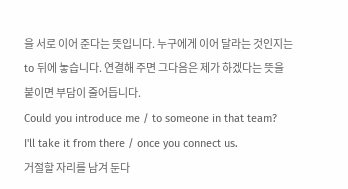을 서로 이어 준다는 뜻입니다. 누구에게 이어 달라는 것인지는 to 뒤에 놓습니다. 연결해 주면 그다음은 제가 하겠다는 뜻을 붙이면 부담이 줄어듭니다.
Could you introduce me / to someone in that team?
I'll take it from there / once you connect us.
거절할 자리를 남겨 둔다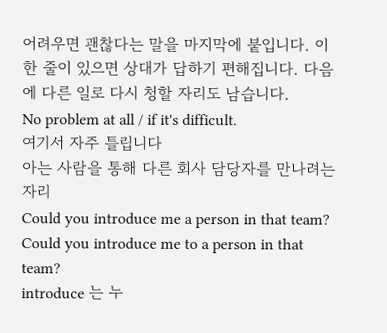어려우면 괜찮다는 말을 마지막에 붙입니다. 이 한 줄이 있으면 상대가 답하기 편해집니다. 다음에 다른 일로 다시 청할 자리도 남습니다.
No problem at all / if it's difficult.
여기서 자주 틀립니다
아는 사람을 통해 다른 회사 담당자를 만나려는 자리
Could you introduce me a person in that team?
Could you introduce me to a person in that team?
introduce 는 누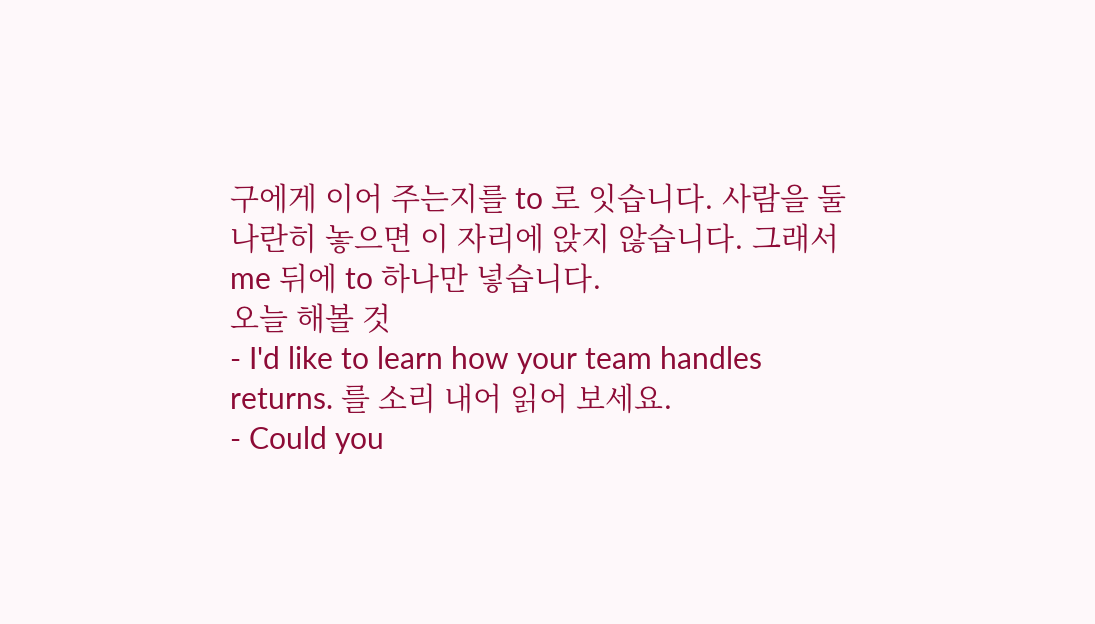구에게 이어 주는지를 to 로 잇습니다. 사람을 둘 나란히 놓으면 이 자리에 앉지 않습니다. 그래서 me 뒤에 to 하나만 넣습니다.
오늘 해볼 것
- I'd like to learn how your team handles returns. 를 소리 내어 읽어 보세요.
- Could you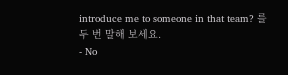introduce me to someone in that team? 를 두 번 말해 보세요.
- No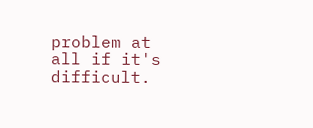problem at all if it's difficult.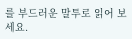를 부드러운 말투로 읽어 보세요.